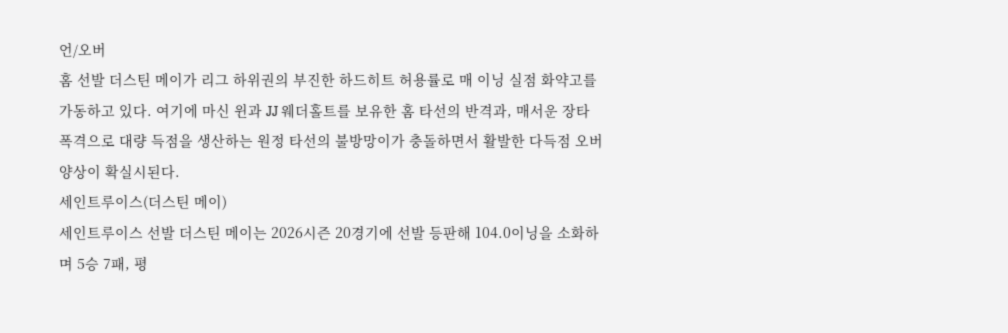언/오버
홈 선발 더스틴 메이가 리그 하위권의 부진한 하드히트 허용률로 매 이닝 실점 화약고를 가동하고 있다. 여기에 마신 윈과 JJ 웨더홀트를 보유한 홈 타선의 반격과, 매서운 장타 폭격으로 대량 득점을 생산하는 원정 타선의 불방망이가 충돌하면서 활발한 다득점 오버 양상이 확실시된다.
세인트루이스(더스틴 메이)
세인트루이스 선발 더스틴 메이는 2026시즌 20경기에 선발 등판해 104.0이닝을 소화하며 5승 7패, 평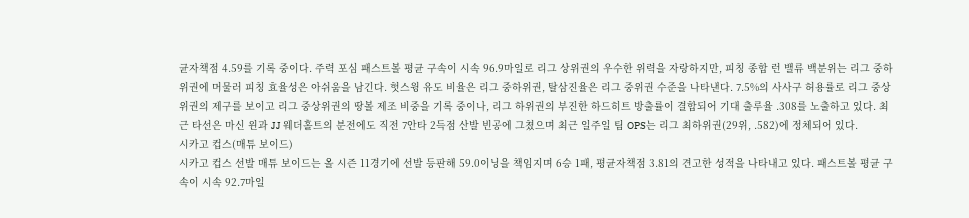균자책점 4.59를 기록 중이다. 주력 포심 패스트볼 평균 구속이 시속 96.9마일로 리그 상위권의 우수한 위력을 자랑하지만, 피칭 종합 런 밸류 백분위는 리그 중하위권에 머물러 피칭 효율성은 아쉬움을 남긴다. 헛스윙 유도 비율은 리그 중하위권, 탈삼진율은 리그 중위권 수준을 나타낸다. 7.5%의 사사구 허용률로 리그 중상위권의 제구를 보이고 리그 중상위권의 땅볼 제조 비중을 기록 중이나, 리그 하위권의 부진한 하드히트 방출률이 결합되어 기대 출루율 .308를 노출하고 있다. 최근 타선은 마신 윈과 JJ 웨더홀트의 분전에도 직전 7안타 2득점 산발 빈공에 그쳤으며 최근 일주일 팀 OPS는 리그 최하위권(29위, .582)에 정체되어 있다.
시카고 컵스(매튜 보이드)
시카고 컵스 선발 매튜 보이드는 올 시즌 11경기에 선발 등판해 59.0이닝을 책임지며 6승 1패, 평균자책점 3.81의 견고한 성적을 나타내고 있다. 패스트볼 평균 구속이 시속 92.7마일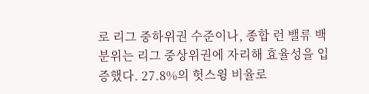로 리그 중하위권 수준이나, 종합 런 밸류 백분위는 리그 중상위권에 자리해 효율성을 입증했다. 27.8%의 헛스윙 비율로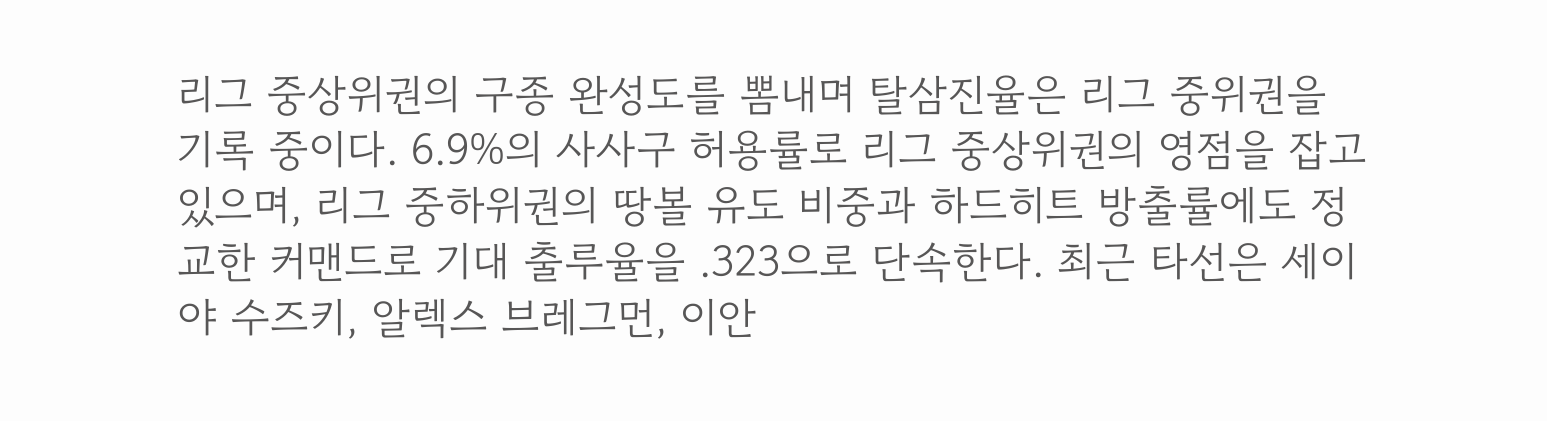리그 중상위권의 구종 완성도를 뽐내며 탈삼진율은 리그 중위권을 기록 중이다. 6.9%의 사사구 허용률로 리그 중상위권의 영점을 잡고 있으며, 리그 중하위권의 땅볼 유도 비중과 하드히트 방출률에도 정교한 커맨드로 기대 출루율을 .323으로 단속한다. 최근 타선은 세이야 수즈키, 알렉스 브레그먼, 이안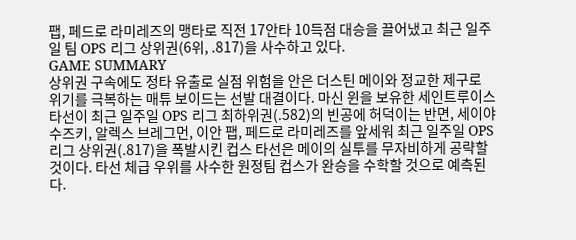팹, 페드로 라미레즈의 맹타로 직전 17안타 10득점 대승을 끌어냈고 최근 일주일 팀 OPS 리그 상위권(6위, .817)을 사수하고 있다.
GAME SUMMARY
상위권 구속에도 정타 유출로 실점 위험을 안은 더스틴 메이와 정교한 제구로 위기를 극복하는 매튜 보이드는 선발 대결이다. 마신 윈을 보유한 세인트루이스 타선이 최근 일주일 OPS 리그 최하위권(.582)의 빈공에 허덕이는 반면, 세이야 수즈키, 알렉스 브레그먼, 이안 팹, 페드로 라미레즈를 앞세워 최근 일주일 OPS 리그 상위권(.817)을 폭발시킨 컵스 타선은 메이의 실투를 무자비하게 공략할 것이다. 타선 체급 우위를 사수한 원정팀 컵스가 완승을 수학할 것으로 예측된다.